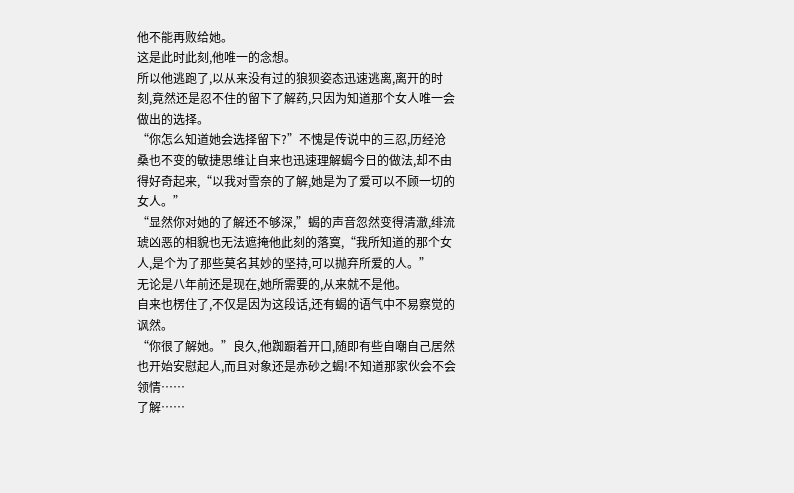他不能再败给她。
这是此时此刻,他唯一的念想。
所以他逃跑了,以从来没有过的狼狈姿态迅速逃离,离开的时刻,竟然还是忍不住的留下了解药,只因为知道那个女人唯一会做出的选择。
“你怎么知道她会选择留下?”不愧是传说中的三忍,历经沧桑也不变的敏捷思维让自来也迅速理解蝎今日的做法,却不由得好奇起来,“以我对雪奈的了解,她是为了爱可以不顾一切的女人。”
“显然你对她的了解还不够深,”蝎的声音忽然变得清澈,绯流琥凶恶的相貌也无法遮掩他此刻的落寞,“我所知道的那个女人,是个为了那些莫名其妙的坚持,可以抛弃所爱的人。”
无论是八年前还是现在,她所需要的,从来就不是他。
自来也楞住了,不仅是因为这段话,还有蝎的语气中不易察觉的讽然。
“你很了解她。”良久,他踟蹰着开口,随即有些自嘲自己居然也开始安慰起人,而且对象还是赤砂之蝎!不知道那家伙会不会领情……
了解……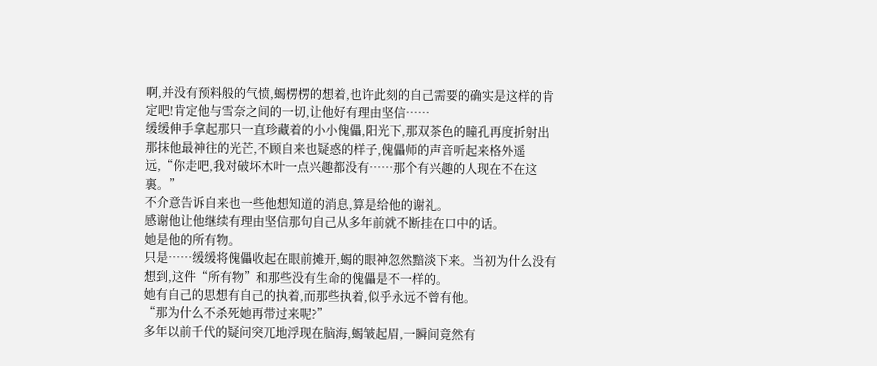啊,并没有预料般的气愤,蝎楞楞的想着,也许此刻的自己需要的确实是这样的肯定吧!肯定他与雪奈之间的一切,让他好有理由坚信……
缓缓伸手拿起那只一直珍藏着的小小傀儡,阳光下,那双茶色的瞳孔再度折射出那抹他最神往的光芒,不顾自来也疑惑的样子,傀儡师的声音听起来格外遥远,“你走吧,我对破坏木叶一点兴趣都没有……那个有兴趣的人现在不在这裏。”
不介意告诉自来也一些他想知道的消息,算是给他的谢礼。
感谢他让他继续有理由坚信那句自己从多年前就不断挂在口中的话。
她是他的所有物。
只是……缓缓将傀儡收起在眼前摊开,蝎的眼神忽然黯淡下来。当初为什么没有想到,这件“所有物”和那些没有生命的傀儡是不一样的。
她有自己的思想有自己的执着,而那些执着,似乎永远不曾有他。
“那为什么不杀死她再带过来呢?”
多年以前千代的疑问突兀地浮现在脑海,蝎皱起眉,一瞬间竟然有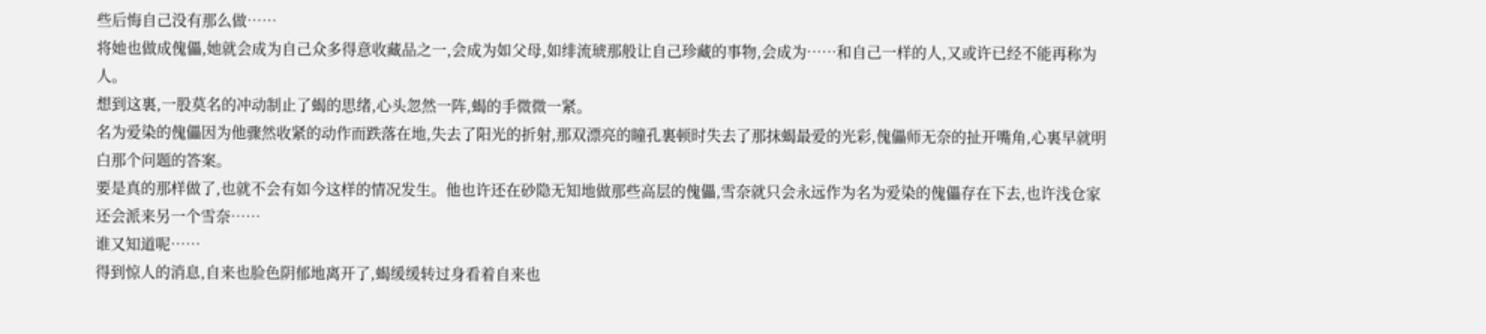些后悔自己没有那么做……
将她也做成傀儡,她就会成为自己众多得意收藏品之一,会成为如父母,如绯流琥那般让自己珍藏的事物,会成为……和自己一样的人,又或许已经不能再称为人。
想到这裏,一股莫名的冲动制止了蝎的思绪,心头忽然一阵,蝎的手微微一紧。
名为爱染的傀儡因为他骤然收紧的动作而跌落在地,失去了阳光的折射,那双漂亮的瞳孔裏顿时失去了那抹蝎最爱的光彩,傀儡师无奈的扯开嘴角,心裏早就明白那个问题的答案。
要是真的那样做了,也就不会有如今这样的情况发生。他也许还在砂隐无知地做那些高层的傀儡,雪奈就只会永远作为名为爱染的傀儡存在下去,也许浅仓家还会派来另一个雪奈……
谁又知道呢……
得到惊人的消息,自来也脸色阴郁地离开了,蝎缓缓转过身看着自来也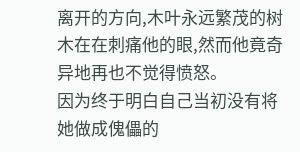离开的方向,木叶永远繁茂的树木在在刺痛他的眼,然而他竟奇异地再也不觉得愤怒。
因为终于明白自己当初没有将她做成傀儡的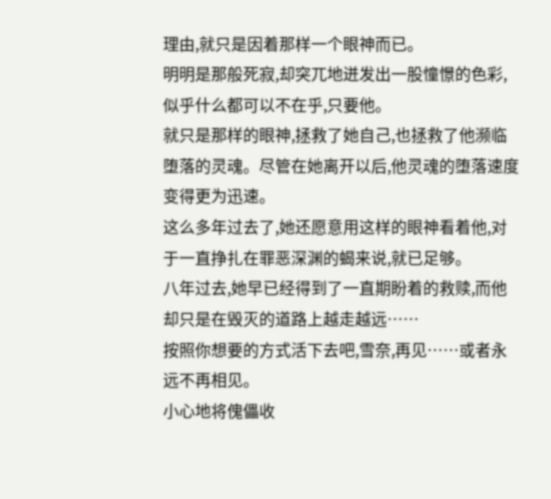理由,就只是因着那样一个眼神而已。
明明是那般死寂,却突兀地迸发出一股憧憬的色彩,似乎什么都可以不在乎,只要他。
就只是那样的眼神,拯救了她自己,也拯救了他濒临堕落的灵魂。尽管在她离开以后,他灵魂的堕落速度变得更为迅速。
这么多年过去了,她还愿意用这样的眼神看着他,对于一直挣扎在罪恶深渊的蝎来说,就已足够。
八年过去,她早已经得到了一直期盼着的救赎,而他却只是在毁灭的道路上越走越远……
按照你想要的方式活下去吧,雪奈,再见……或者永远不再相见。
小心地将傀儡收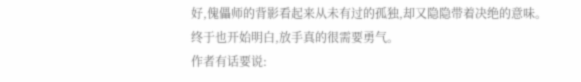好,傀儡师的背影看起来从未有过的孤独,却又隐隐带着决绝的意味。
终于也开始明白,放手真的很需要勇气。
作者有话要说: